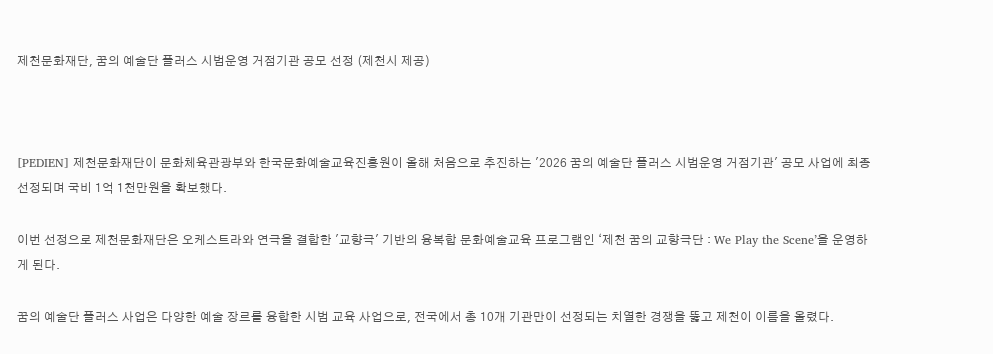제천문화재단, 꿈의 예술단 플러스 시범운영 거점기관 공모 선정 (제천시 제공)



[PEDIEN] 제천문화재단이 문화체육관광부와 한국문화예술교육진흥원이 올해 처음으로 추진하는 '2026 꿈의 예술단 플러스 시범운영 거점기관' 공모 사업에 최종 선정되며 국비 1억 1천만원을 확보했다.

이번 선정으로 제천문화재단은 오케스트라와 연극을 결합한 '교향극' 기반의 융복합 문화예술교육 프로그램인 ‘제천 꿈의 교향극단 : We Play the Scene’을 운영하게 된다.

꿈의 예술단 플러스 사업은 다양한 예술 장르를 융합한 시범 교육 사업으로, 전국에서 총 10개 기관만이 선정되는 치열한 경쟁을 뚫고 제천이 이름을 올렸다.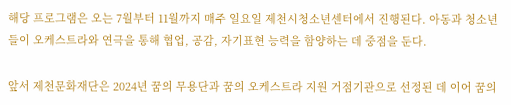해당 프로그램은 오는 7월부터 11월까지 매주 일요일 제천시청소년센터에서 진행된다. 아동과 청소년들이 오케스트라와 연극을 통해 협업, 공감, 자기표현 능력을 함양하는 데 중점을 둔다.

앞서 제천문화재단은 2024년 꿈의 무용단과 꿈의 오케스트라 지원 거점기관으로 선정된 데 이어 꿈의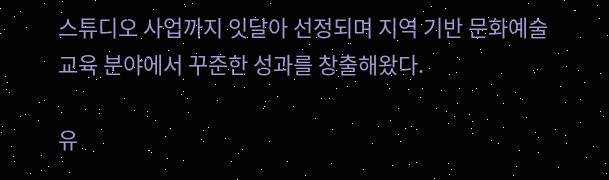스튜디오 사업까지 잇달아 선정되며 지역 기반 문화예술교육 분야에서 꾸준한 성과를 창출해왔다.

유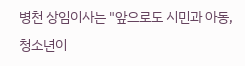병천 상임이사는 "앞으로도 시민과 아동, 청소년이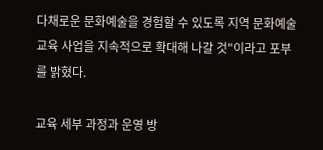다채로운 문화예술을 경험할 수 있도록 지역 문화예술교육 사업을 지속적으로 확대해 나갈 것"이라고 포부를 밝혔다.

교육 세부 과정과 운영 방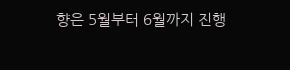향은 5월부터 6월까지 진행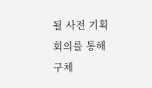될 사전 기획 회의를 통해 구체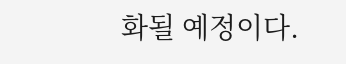화될 예정이다.